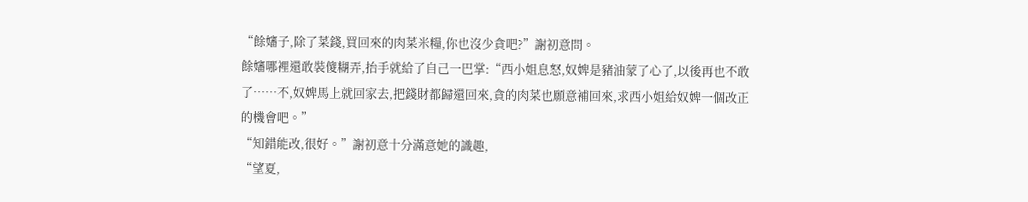“餘嬸子,除了菜錢,買回來的肉菜米糧,你也沒少貪吧?”謝初意問。
餘嬸哪裡還敢裝傻糊弄,抬手就給了自己一巴掌:“西小姐息怒,奴婢是豬油蒙了心了,以後再也不敢了……不,奴婢馬上就回家去,把錢財都歸還回來,貪的肉菜也願意補回來,求西小姐給奴婢一個改正的機會吧。”
“知錯能改,很好。”謝初意十分滿意她的識趣,
“望夏,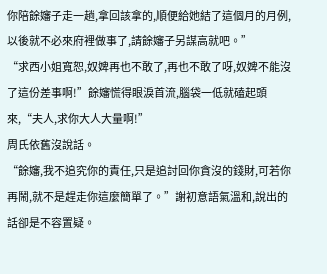你陪餘嬸子走一趟,拿回該拿的,順便給她結了這個月的月例,以後就不必來府裡做事了,請餘嬸子另謀高就吧。”
“求西小姐寬恕,奴婢再也不敢了,再也不敢了呀,奴婢不能沒了這份差事啊!”餘嬸慌得眼淚首流,腦袋一低就磕起頭來,“夫人,求你大人大量啊!”
周氏依舊沒說話。
“餘嬸,我不追究你的責任,只是追討回你貪沒的錢財,可若你再鬧,就不是趕走你這麼簡單了。”謝初意語氣溫和,說出的話卻是不容置疑。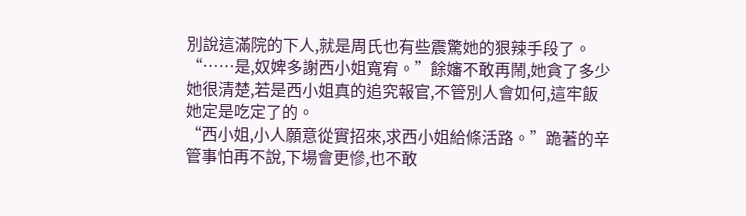別說這滿院的下人,就是周氏也有些震驚她的狠辣手段了。
“……是,奴婢多謝西小姐寬宥。”餘嬸不敢再鬧,她貪了多少她很清楚,若是西小姐真的追究報官,不管別人會如何,這牢飯她定是吃定了的。
“西小姐,小人願意從實招來,求西小姐給條活路。”跪著的辛管事怕再不說,下場會更慘,也不敢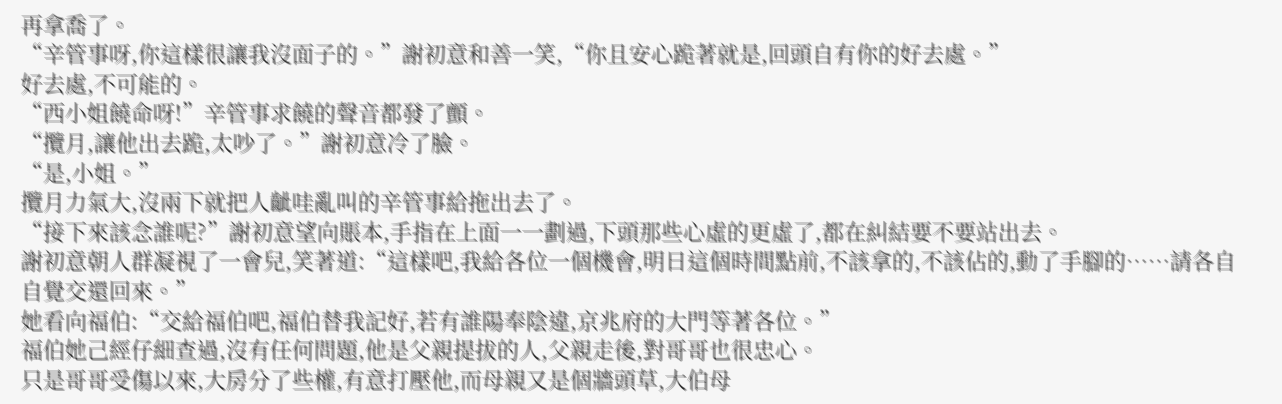再拿喬了。
“辛管事呀,你這樣很讓我沒面子的。”謝初意和善一笑,“你且安心跪著就是,回頭自有你的好去處。”
好去處,不可能的。
“西小姐饒命呀!”辛管事求饒的聲音都發了顫。
“攬月,讓他出去跪,太吵了。”謝初意冷了臉。
“是,小姐。”
攬月力氣大,沒兩下就把人齜哇亂叫的辛管事給拖出去了。
“接下來該念誰呢?”謝初意望向賬本,手指在上面一一劃過,下頭那些心虛的更虛了,都在糾結要不要站出去。
謝初意朝人群凝視了一會兒,笑著道:“這樣吧,我給各位一個機會,明日這個時間點前,不該拿的,不該佔的,動了手腳的……請各自自覺交還回來。”
她看向福伯:“交給福伯吧,福伯替我記好,若有誰陽奉陰違,京兆府的大門等著各位。”
福伯她己經仔細查過,沒有任何問題,他是父親提拔的人,父親走後,對哥哥也很忠心。
只是哥哥受傷以來,大房分了些權,有意打壓他,而母親又是個牆頭草,大伯母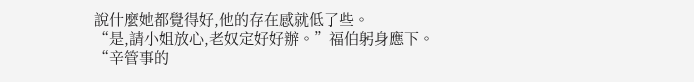說什麼她都覺得好,他的存在感就低了些。
“是,請小姐放心,老奴定好好辦。”福伯躬身應下。
“辛管事的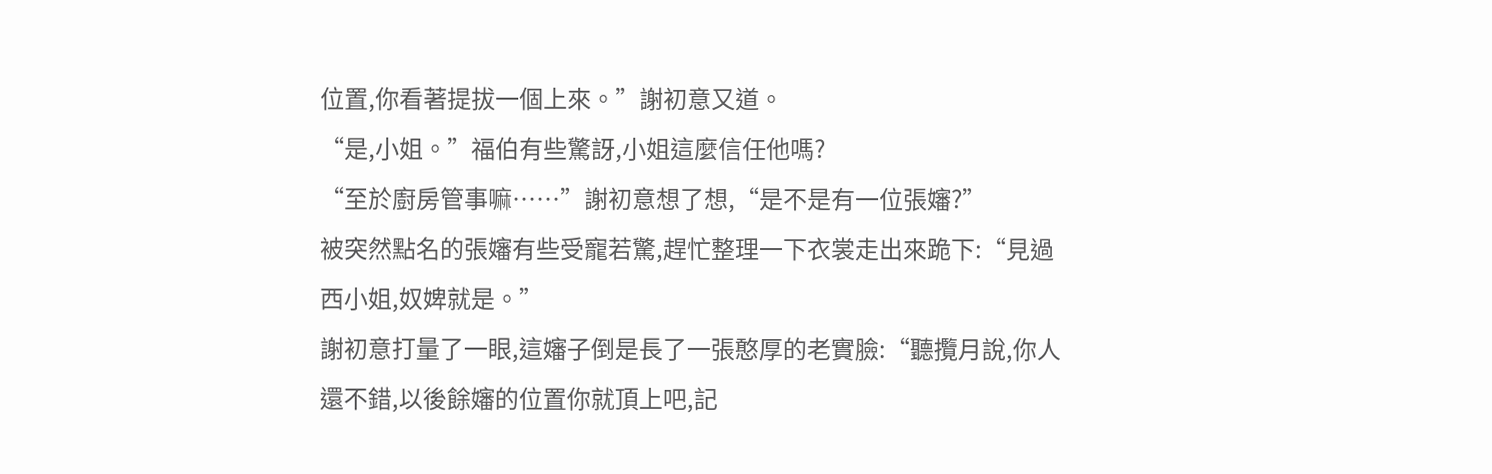位置,你看著提拔一個上來。”謝初意又道。
“是,小姐。”福伯有些驚訝,小姐這麼信任他嗎?
“至於廚房管事嘛……”謝初意想了想,“是不是有一位張嬸?”
被突然點名的張嬸有些受寵若驚,趕忙整理一下衣裳走出來跪下:“見過西小姐,奴婢就是。”
謝初意打量了一眼,這嬸子倒是長了一張憨厚的老實臉:“聽攬月說,你人還不錯,以後餘嬸的位置你就頂上吧,記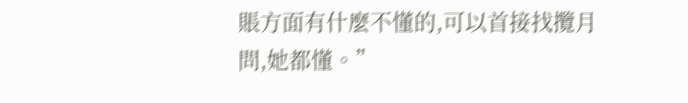賬方面有什麼不懂的,可以首接找攬月問,她都懂。”